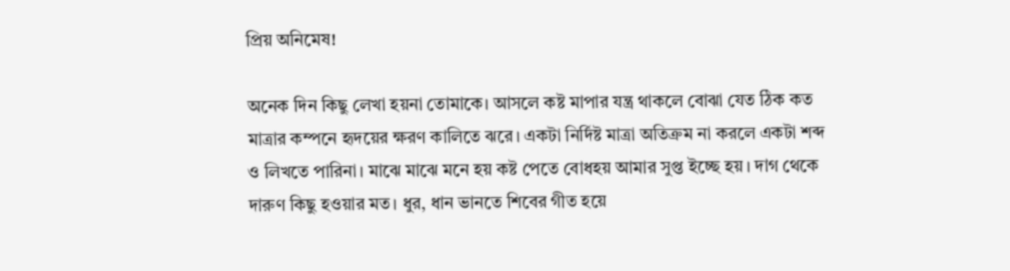প্রিয় অনিমেষ!

অনেক দিন কিছু লেখা হয়না তোমাকে। আসলে কষ্ট মাপার যন্ত্র থাকলে বোঝা যেত ঠিক কত মাত্রার কম্পনে হৃদয়ের ক্ষরণ কালিতে ঝরে। একটা নির্দিষ্ট মাত্রা অতিক্রম না করলে একটা শব্দ ও লিখতে পারিনা। মাঝে মাঝে মনে হয় কষ্ট পেতে বোধহয় আমার সুপ্ত ইচ্ছে হয়। দাগ থেকে দারুণ কিছু হওয়ার মত। ধুর, ধান ভানতে শিবের গীত হয়ে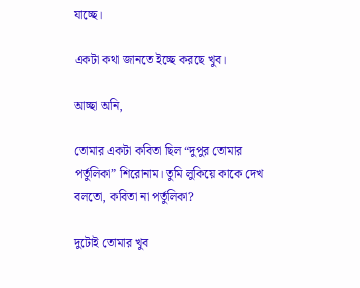যাচ্ছে।

একটা কথা জানতে ইচ্ছে করছে খুব।

আচ্ছা অনি,

তোমার একটা কবিতা ছিল “দুপুর তোমার পর্তুলিকা” শিরোনাম। তুমি লুকিয়ে কাকে দেখ বলতো, কবিতা না পর্তুলিকা?

দুটোই তোমার খুব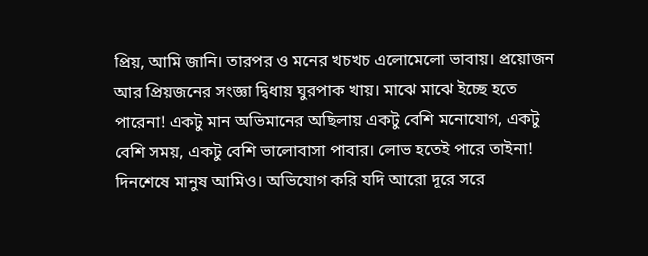প্রিয়, আমি জানি। তারপর ও মনের খচখচ এলোমেলো ভাবায়। প্রয়োজন আর প্রিয়জনের সংজ্ঞা দ্বিধায় ঘুরপাক খায়। মাঝে মাঝে ইচ্ছে হতে পারেনা! একটু মান অভিমানের অছিলায় একটু বেশি মনোযোগ, একটু বেশি সময়, একটু বেশি ভালোবাসা পাবার। লোভ হতেই পারে তাইনা! দিনশেষে মানুষ আমিও। অভিযোগ করি যদি আরো দূরে সরে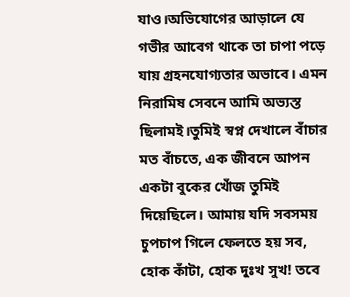যাও।অভিযোগের আড়ালে যে গভীর আবেগ থাকে তা চাপা পড়ে যায় গ্রহনযোগ্যতার অভাবে। এমন নিরামিষ সেবনে আমি অভ্যস্ত ছিলামই।তুমিই স্বপ্ন দেখালে বাঁচার মত বাঁচতে, এক জীবনে আপন একটা বুকের খোঁজ তুমিই দিয়েছিলে। আমায় যদি সবসময় চুপচাপ গিলে ফেলতে হয় সব, হোক কাঁটা, হোক দুঃখ সুখ! তবে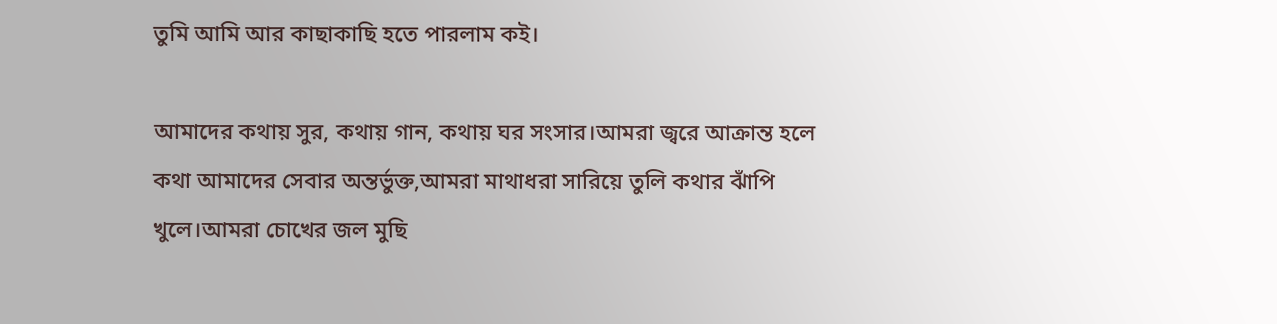তুমি আমি আর কাছাকাছি হতে পারলাম কই।

আমাদের কথায় সুর, কথায় গান, কথায় ঘর সংসার।আমরা জ্বরে আক্রান্ত হলে কথা আমাদের সেবার অন্তর্ভুক্ত,আমরা মাথাধরা সারিয়ে তুলি কথার ঝাঁপি খুলে।আমরা চোখের জল মুছি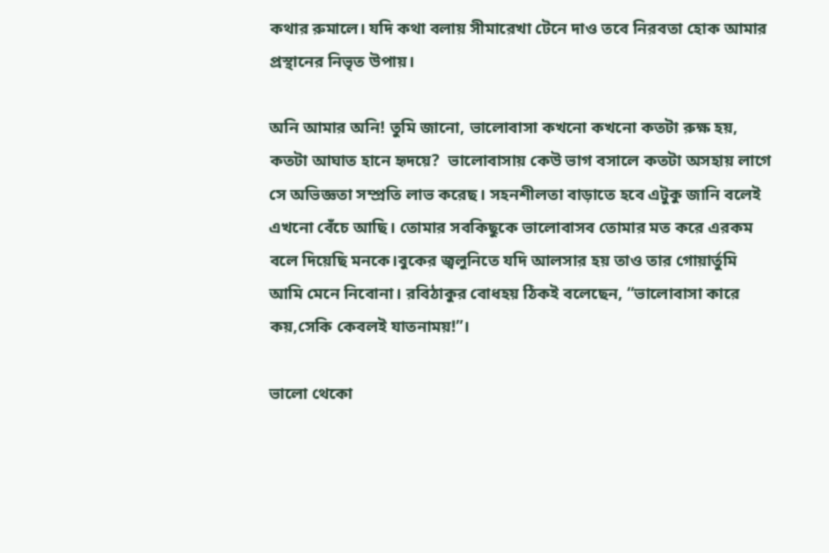কথার রুমালে। যদি কথা বলায় সীমারেখা টেনে দাও তবে নিরবতা হোক আমার প্রস্থানের নিভৃত উপায়।

অনি আমার অনি! তুমি জানো, ভালোবাসা কখনো কখনো কতটা রুক্ষ হয়, কতটা আঘাত হানে হৃদয়ে?  ভালোবাসায় কেউ ভাগ বসালে কতটা অসহায় লাগে সে অভিজ্ঞতা সম্প্রতি লাভ করেছ। সহনশীলতা বাড়াতে হবে এটুকু জানি বলেই এখনো বেঁচে আছি। তোমার সবকিছুকে ভালোবাসব তোমার মত করে এরকম বলে দিয়েছি মনকে।বুকের জ্বলুনিতে যদি আলসার হয় তাও তার গোয়ার্তুমি আমি মেনে নিবোনা। রবিঠাকুর বোধহয় ঠিকই বলেছেন, “ভালোবাসা কারে কয়,সেকি কেবলই যাতনাময়!”।

ভালো থেকো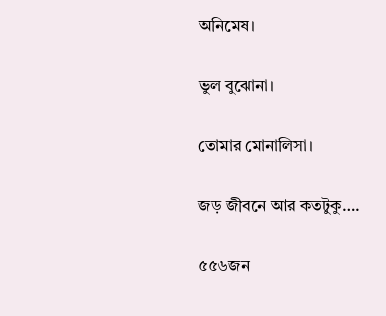অনিমেষ।

ভুল বুঝোনা।

তোমার মোনালিসা।

জড় জীবনে আর কতটুকু….

৫৫৬জন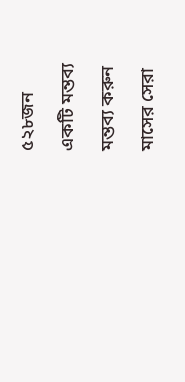৫২৮জন

একটি মন্তব্য

মন্তব্য করুন

মাসের সেরা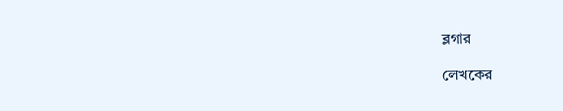ব্লগার

লেখকের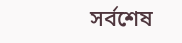সর্বশেষ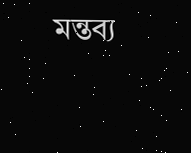মন্তব্য